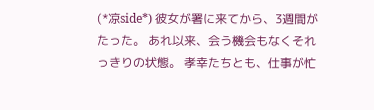(*凉side*) 彼女が署に来てから、3週間がたった。 あれ以来、会う機会もなくそれっきりの状態。 孝幸たちとも、仕事が忙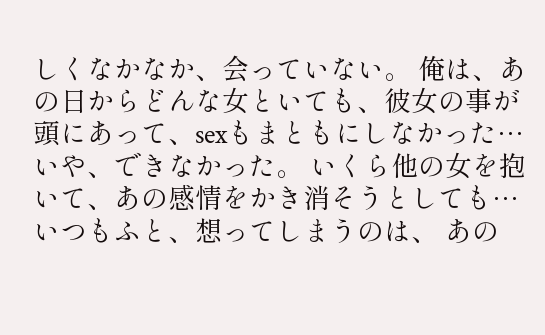しくなかなか、会っていない。 俺は、あの日からどんな女といても、彼女の事が頭にあって、sexもまともにしなかった…いや、できなかった。 いくら他の女を抱いて、あの感情をかき消そうとしても… いつもふと、想ってしまうのは、 あの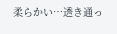柔らかい…透き通っ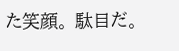た笑顔。 駄目だ。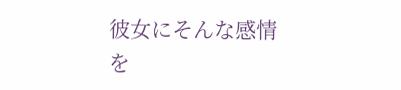彼女にそんな感情を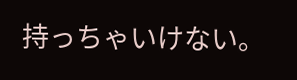持っちゃいけない。